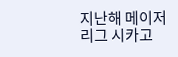지난해 메이저리그 시카고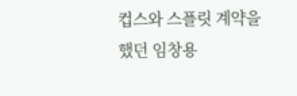컵스와 스플릿 계약을 했던 임창용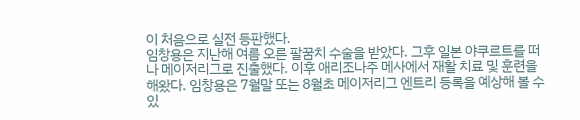이 처음으로 실전 등판했다.
임창용은 지난해 여름 오른 팔꿈치 수술을 받았다. 그후 일본 야쿠르트를 떠나 메이저리그로 진출했다. 이후 애리조나주 메사에서 재활 치료 및 훈련을 해왔다. 임창용은 7월말 또는 8월초 메이저리그 엔트리 등록을 예상해 볼 수 있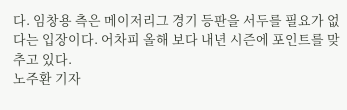다. 임창용 측은 메이저리그 경기 등판을 서두를 필요가 없다는 입장이다. 어차피 올해 보다 내년 시즌에 포인트를 맞추고 있다.
노주환 기자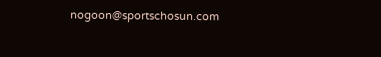nogoon@sportschosun.com